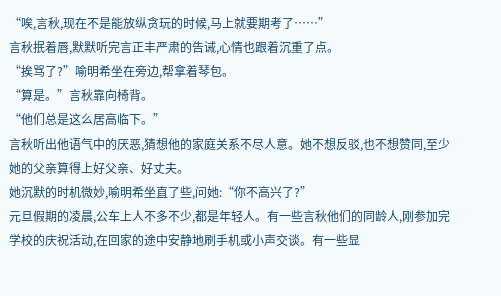“唉,言秋,现在不是能放纵贪玩的时候,马上就要期考了……”
言秋抿着唇,默默听完言正丰严肃的告诫,心情也跟着沉重了点。
“挨骂了?”喻明希坐在旁边,帮拿着琴包。
“算是。”言秋靠向椅背。
“他们总是这么居高临下。”
言秋听出他语气中的厌恶,猜想他的家庭关系不尽人意。她不想反驳,也不想赞同,至少她的父亲算得上好父亲、好丈夫。
她沉默的时机微妙,喻明希坐直了些,问她:“你不高兴了?”
元旦假期的凌晨,公车上人不多不少,都是年轻人。有一些言秋他们的同龄人,刚参加完学校的庆祝活动,在回家的途中安静地刷手机或小声交谈。有一些显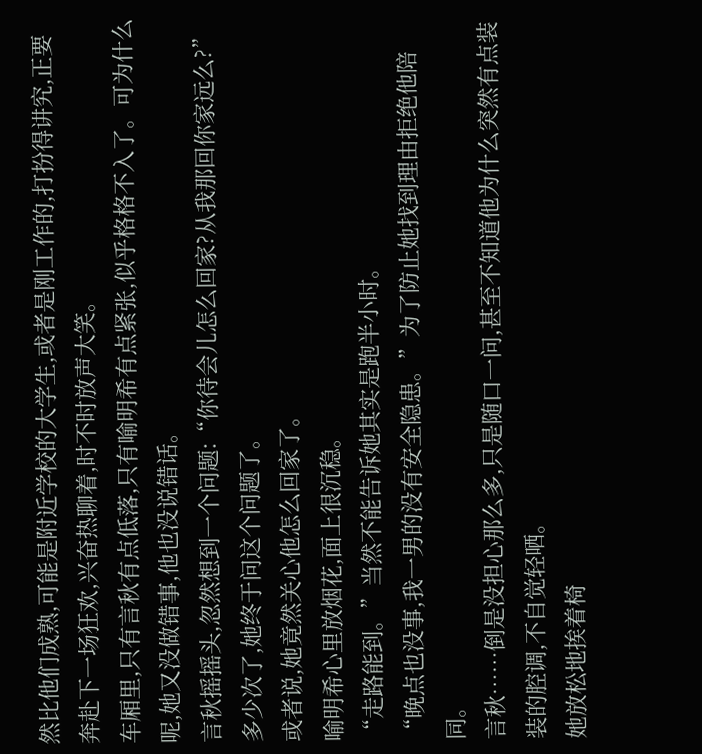然比他们成熟,可能是附近学校的大学生,或者是刚工作的,打扮得讲究,正要奔赴下一场狂欢,兴奋热聊着,时不时放声大笑。
车厢里,只有言秋有点低落,只有喻明希有点紧张,似乎格格不入了。可为什么呢,她又没做错事,他也没说错话。
言秋摇摇头,忽然想到一个问题:“你待会儿怎么回家?从我那回你家远么?”
多少次了,她终于问这个问题了。
或者说,她竟然关心他怎么回家了。
喻明希心里放烟花,面上很沉稳。
“走路能到。”当然不能告诉她其实是跑半小时。
“晚点也没事,我一男的没有安全隐患。”为了防止她找到理由拒绝他陪同。
言秋……倒是没担心那么多,只是随口一问,甚至不知道他为什么突然有点装装的腔调,不自觉轻哂。
她放松地挨着椅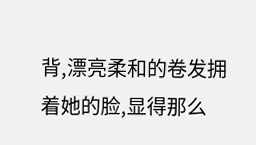背,漂亮柔和的卷发拥着她的脸,显得那么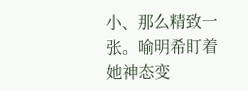小、那么精致一张。喻明希盯着她神态变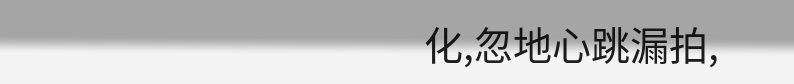化,忽地心跳漏拍,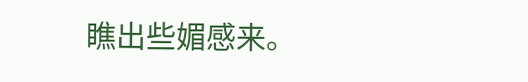瞧出些媚感来。